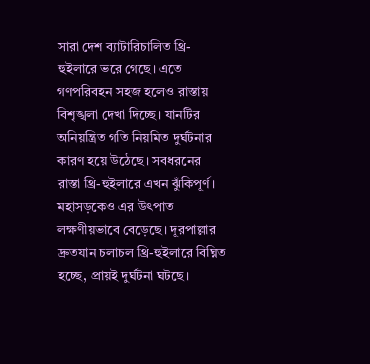সারা দেশ ব্যাটারিচালিত থ্রি-হুইলারে ভরে গেছে। এতে গণপরিবহন সহজ হলেও রাস্তায় বিশৃঙ্খলা দেখা দিচ্ছে। যানটির অনিয়ন্ত্রিত গতি নিয়মিত দুর্ঘটনার কারণ হয়ে উঠেছে। সবধরনের রাস্তা থ্রি-হুইলারে এখন ঝুঁকিপূর্ণ। মহাসড়কেও এর উৎপাত লক্ষণীয়ভাবে বেড়েছে। দূরপাল্লার দ্রুতযান চলাচল থ্রি-হুইলারে বিঘ্নিত হচ্ছে, প্রায়ই দুর্ঘটনা ঘটছে।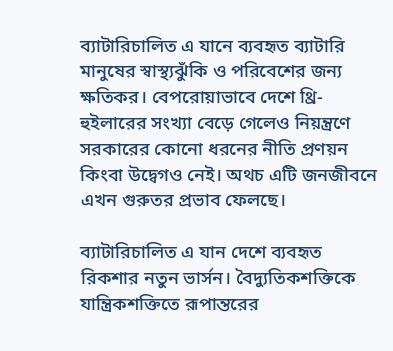ব্যাটারিচালিত এ যানে ব্যবহৃত ব্যাটারি মানুষের স্বাস্থ্যঝুঁকি ও পরিবেশের জন্য ক্ষতিকর। বেপরোয়াভাবে দেশে থ্রি-হুইলারের সংখ্যা বেড়ে গেলেও নিয়ন্ত্রণে সরকারের কোনো ধরনের নীতি প্রণয়ন কিংবা উদ্বেগও নেই। অথচ এটি জনজীবনে এখন গুরুতর প্রভাব ফেলছে।

ব্যাটারিচালিত এ যান দেশে ব্যবহৃত রিকশার নতুন ভার্সন। বৈদ্যুতিকশক্তিকে যান্ত্রিকশক্তিতে রূপান্তরের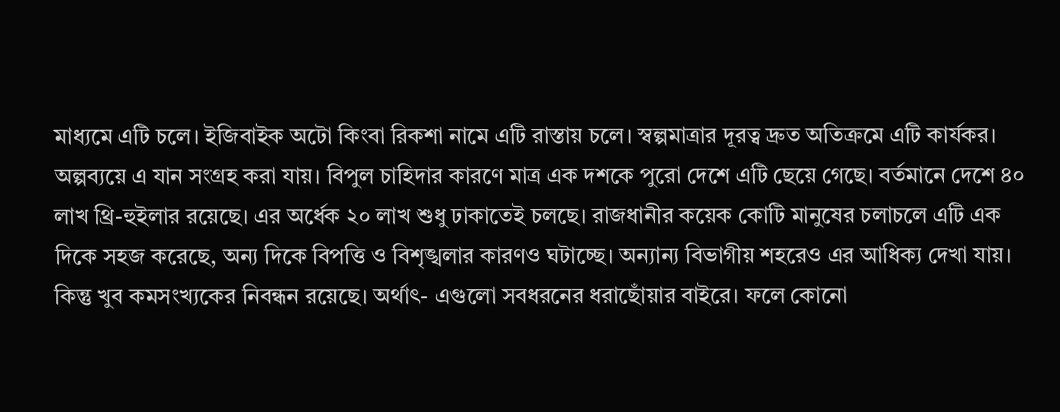মাধ্যমে এটি চলে। ইজিবাইক অটো কিংবা রিকশা নামে এটি রাস্তায় চলে। স্বল্পমাত্রার দূরত্ব দ্রুত অতিক্রমে এটি কার্যকর। অল্পব্যয়ে এ যান সংগ্রহ করা যায়। বিপুল চাহিদার কারণে মাত্র এক দশকে পুরো দেশে এটি ছেয়ে গেছে। বর্তমানে দেশে ৪০ লাখ থ্রি-হুইলার রয়েছে। এর অর্ধেক ২০ লাখ শুধু ঢাকাতেই চলছে। রাজধানীর কয়েক কোটি মানুষের চলাচলে এটি এক দিকে সহজ করেছে, অন্য দিকে বিপত্তি ও বিশৃঙ্খলার কারণও ঘটাচ্ছে। অন্যান্য বিভাগীয় শহরেও এর আধিক্য দেখা যায়। কিন্তু খুব কমসংখ্যকের নিবন্ধন রয়েছে। অর্থাৎ- এগুলো সবধরনের ধরাছোঁয়ার বাইরে। ফলে কোনো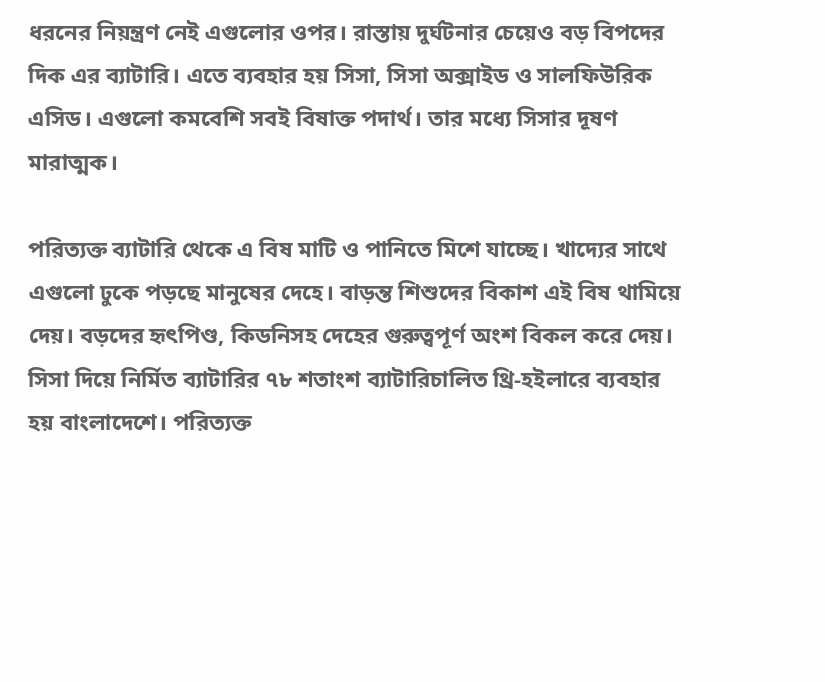ধরনের নিয়ন্ত্রণ নেই এগুলোর ওপর। রাস্তায় দুর্ঘটনার চেয়েও বড় বিপদের দিক এর ব্যাটারি। এতে ব্যবহার হয় সিসা, সিসা অক্সাইড ও সালফিউরিক এসিড। এগুলো কমবেশি সবই বিষাক্ত পদার্থ। তার মধ্যে সিসার দূষণ মারাত্মক।

পরিত্যক্ত ব্যাটারি থেকে এ বিষ মাটি ও পানিতে মিশে যাচ্ছে। খাদ্যের সাথে এগুলো ঢুকে পড়ছে মানুষের দেহে। বাড়ন্ত শিশুদের বিকাশ এই বিষ থামিয়ে দেয়। বড়দের হৃৎপিণ্ড, কিডনিসহ দেহের গুরুত্বপূর্ণ অংশ বিকল করে দেয়। সিসা দিয়ে নির্মিত ব্যাটারির ৭৮ শতাংশ ব্যাটারিচালিত থ্রি-হইলারে ব্যবহার হয় বাংলাদেশে। পরিত্যক্ত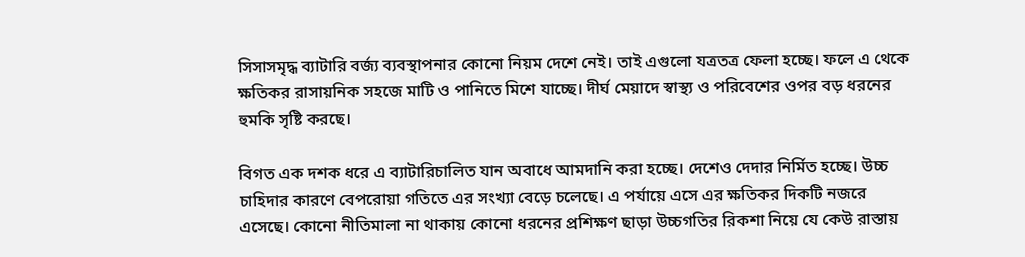সিসাসমৃদ্ধ ব্যাটারি বর্জ্য ব্যবস্থাপনার কোনো নিয়ম দেশে নেই। তাই এগুলো যত্রতত্র ফেলা হচ্ছে। ফলে এ থেকে ক্ষতিকর রাসায়নিক সহজে মাটি ও পানিতে মিশে যাচ্ছে। দীর্ঘ মেয়াদে স্বাস্থ্য ও পরিবেশের ওপর বড় ধরনের হুমকি সৃষ্টি করছে।

বিগত এক দশক ধরে এ ব্যাটারিচালিত যান অবাধে আমদানি করা হচ্ছে। দেশেও দেদার নির্মিত হচ্ছে। উচ্চ চাহিদার কারণে বেপরোয়া গতিতে এর সংখ্যা বেড়ে চলেছে। এ পর্যায়ে এসে এর ক্ষতিকর দিকটি নজরে এসেছে। কোনো নীতিমালা না থাকায় কোনো ধরনের প্রশিক্ষণ ছাড়া উচ্চগতির রিকশা নিয়ে যে কেউ রাস্তায়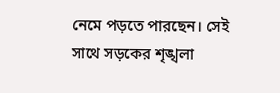নেমে পড়তে পারছেন। সেই সাথে সড়কের শৃঙ্খলা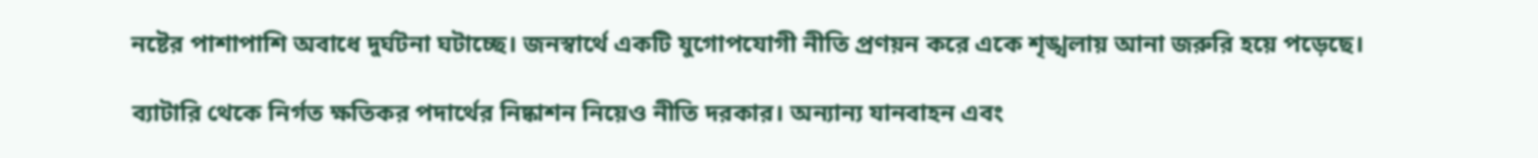নষ্টের পাশাপাশি অবাধে দুর্ঘটনা ঘটাচ্ছে। জনস্বার্থে একটি যুগোপযোগী নীতি প্রণয়ন করে একে শৃঙ্খলায় আনা জরুরি হয়ে পড়েছে।

ব্যাটারি থেকে নির্গত ক্ষতিকর পদার্থের নিষ্কাশন নিয়েও নীতি দরকার। অন্যান্য যানবাহন এবং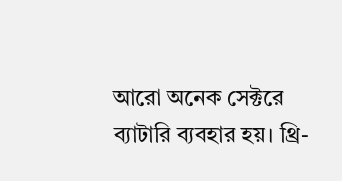আরো অনেক সেক্টরে ব্যাটারি ব্যবহার হয়। থ্রি-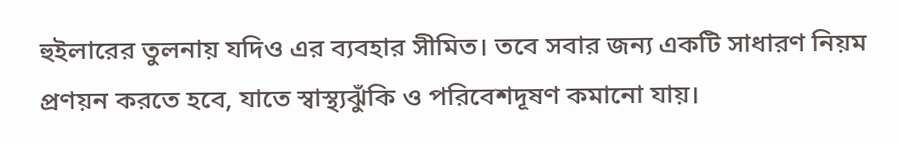হুইলারের তুলনায় যদিও এর ব্যবহার সীমিত। তবে সবার জন্য একটি সাধারণ নিয়ম প্রণয়ন করতে হবে, যাতে স্বাস্থ্যঝুঁকি ও পরিবেশদূষণ কমানো যায়।